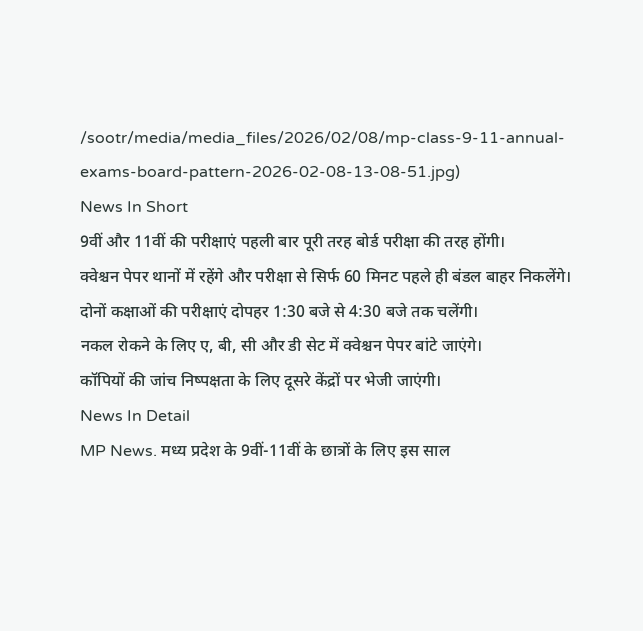/sootr/media/media_files/2026/02/08/mp-class-9-11-annual-exams-board-pattern-2026-02-08-13-08-51.jpg)
News In Short
9वीं और 11वीं की परीक्षाएं पहली बार पूरी तरह बोर्ड परीक्षा की तरह होंगी।
क्वेश्चन पेपर थानों में रहेंगे और परीक्षा से सिर्फ 60 मिनट पहले ही बंडल बाहर निकलेंगे।
दोनों कक्षाओं की परीक्षाएं दोपहर 1:30 बजे से 4:30 बजे तक चलेंगी।
नकल रोकने के लिए ए, बी, सी और डी सेट में क्वेश्चन पेपर बांटे जाएंगे।
कॉपियों की जांच निष्पक्षता के लिए दूसरे केंद्रों पर भेजी जाएंगी।
News In Detail
MP News. मध्य प्रदेश के 9वीं-11वीं के छात्रों के लिए इस साल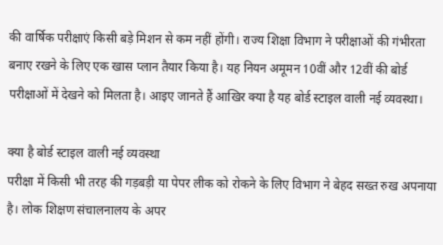की वार्षिक परीक्षाएं किसी बड़े मिशन से कम नहीं होंगी। राज्य शिक्षा विभाग ने परीक्षाओं की गंभीरता बनाए रखने के लिए एक खास प्लान तैयार किया है। यह नियन अमूमन 10वीं और 12वीं की बोर्ड परीक्षाओं में देखने को मिलता है। आइए जानते हैं आखिर क्या है यह बोर्ड स्टाइल वाली नई व्यवस्था।

क्या है बोर्ड स्टाइल वाली नई व्यवस्था
परीक्षा में किसी भी तरह की गड़बड़ी या पेपर लीक को रोकने के लिए विभाग ने बेहद सख्त रुख अपनाया है। लोक शिक्षण संचालनालय के अपर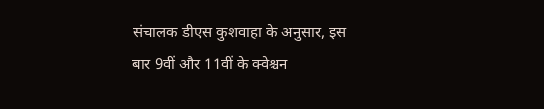संचालक डीएस कुशवाहा के अनुसार, इस बार 9वीं और 11वीं के क्वेश्चन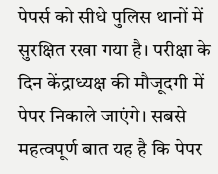पेपर्स को सीधे पुलिस थानों में सुरक्षित रखा गया है। परीक्षा के दिन केंद्राध्यक्ष की मौजूदगी में पेपर निकाले जाएंगे। सबसे महत्वपूर्ण बात यह है कि पेपर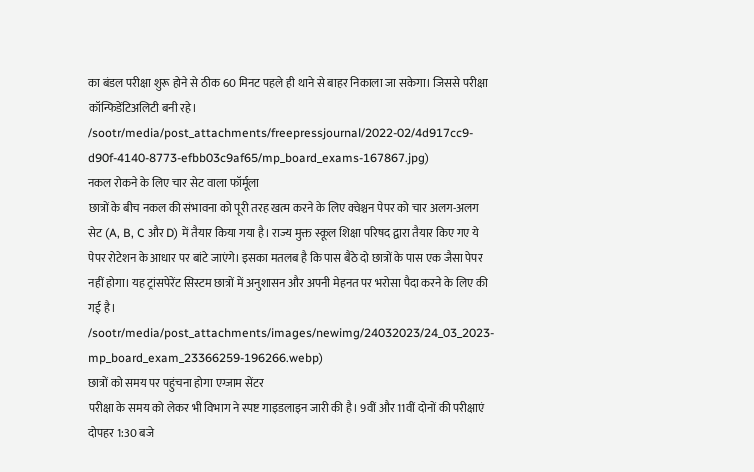का बंडल परीक्षा शुरू होने से ठीक 60 मिनट पहले ही थाने से बाहर निकाला जा सकेगा। जिससे परीक्षा कॉन्फिडेंटिअलिटी बनी रहे।
/sootr/media/post_attachments/freepressjournal/2022-02/4d917cc9-d90f-4140-8773-efbb03c9af65/mp_board_exams-167867.jpg)
नकल रोकने के लिए चार सेट वाला फॉर्मूला
छात्रों के बीच नकल की संभावना को पूरी तरह खत्म करने के लिए क्वेश्चन पेपर को चार अलग-अलग सेट (A, B, C और D) में तैयार किया गया है। राज्य मुक्त स्कूल शिक्षा परिषद द्वारा तैयार किए गए ये पेपर रोटेशन के आधार पर बांटे जाएंगे। इसका मतलब है कि पास बैठे दो छात्रों के पास एक जैसा पेपर नहीं होगा। यह ट्रांसपेरेंट सिस्टम छात्रों में अनुशासन और अपनी मेहनत पर भरोसा पैदा करने के लिए की गई है।
/sootr/media/post_attachments/images/newimg/24032023/24_03_2023-mp_board_exam_23366259-196266.webp)
छात्रों को समय पर पहुंचना होगा एग्जाम सेंटर
परीक्षा के समय को लेकर भी विभाग ने स्पष्ट गाइडलाइन जारी की है। 9वीं और 11वीं दोनों की परीक्षाएं दोपहर 1:30 बजे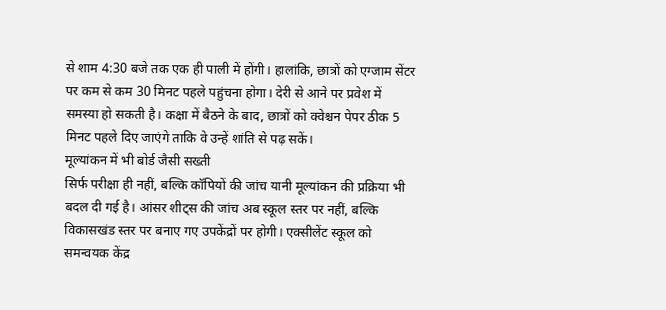से शाम 4:30 बजे तक एक ही पाली में होंगी। हालांकि, छात्रों को एग्जाम सेंटर पर कम से कम 30 मिनट पहले पहुंचना होगा। देरी से आने पर प्रवेश में समस्या हो सकती है। कक्षा में बैठने के बाद, छात्रों को क्वेश्चन पेपर ठीक 5 मिनट पहले दिए जाएंगे ताकि वे उन्हें शांति से पढ़ सकें।
मूल्यांकन में भी बोर्ड जैसी सख्ती
सिर्फ परीक्षा ही नहीं, बल्कि कॉपियों की जांच यानी मूल्यांकन की प्रक्रिया भी बदल दी गई है। आंसर शीट्स की जांच अब स्कूल स्तर पर नहीं, बल्कि विकासखंड स्तर पर बनाए गए उपकेंद्रों पर होगी। एक्सीलेंट स्कूल को समन्वयक केंद्र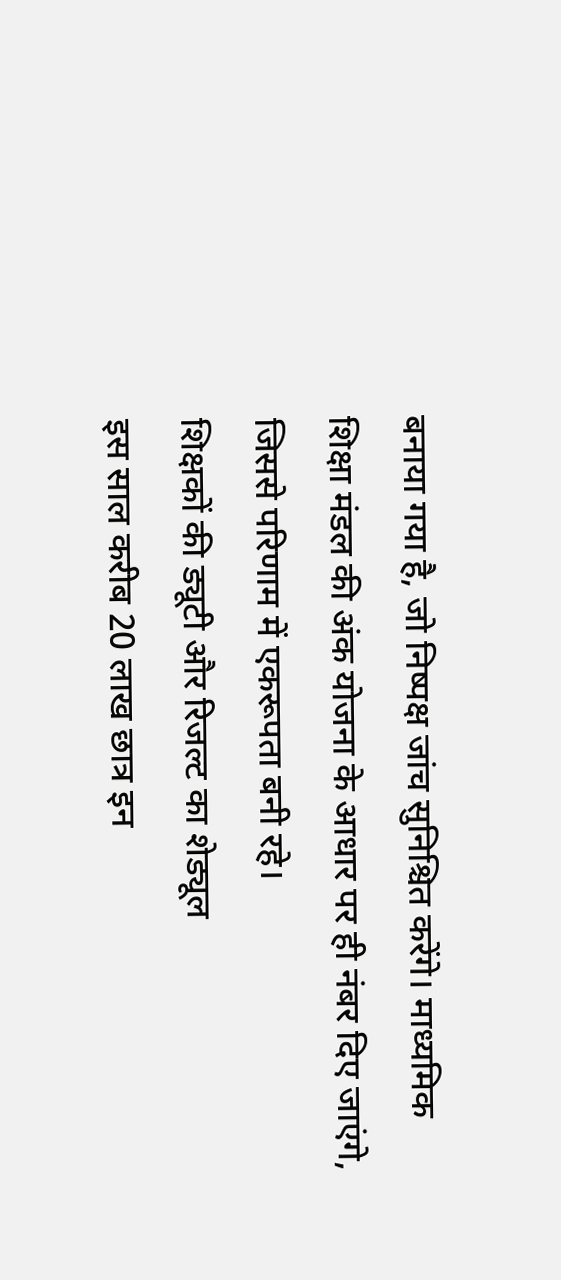बनाया गया है, जो निष्पक्ष जांच सुनिश्चित करेंगे। माध्यमिक शिक्षा मंडल की अंक योजना के आधार पर ही नंबर दिए जाएंगे, जिससे परिणाम में एकरूपता बनी रहे।
शिक्षकों की ड्यूटी और रिजल्ट का शेड्यूल
इस साल करीब 20 लाख छात्र इन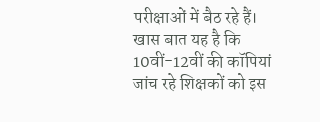परीक्षाओं में बैठ रहे हैं। खास बात यह है कि 10वीं-12वीं की कॉपियां जांच रहे शिक्षकों को इस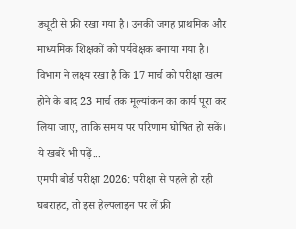ड्यूटी से फ्री रखा गया है। उनकी जगह प्राथमिक और माध्यमिक शिक्षकों को पर्यवेक्षक बनाया गया है। विभाग ने लक्ष्य रखा है कि 17 मार्च को परीक्षा खत्म होने के बाद 23 मार्च तक मूल्यांकन का कार्य पूरा कर लिया जाए, ताकि समय पर परिणाम घोषित हो सकें।
ये खबरें भी पढ़ें...
एमपी बोर्ड परीक्षा 2026: परीक्षा से पहले हो रही घबराहट, तो इस हेल्पलाइन पर लें फ्री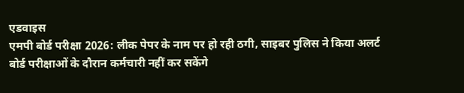एडवाइस
एमपी बोर्ड परीक्षा 2026: लीक पेपर के नाम पर हो रही ठगी, साइबर पुलिस ने किया अलर्ट
बोर्ड परीक्षाओं के दौरान कर्मचारी नहीं कर सकेंगे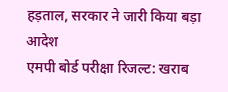हड़ताल, सरकार ने जारी किया बड़ा आदेश
एमपी बोर्ड परीक्षा रिजल्ट: खराब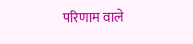परिणाम वाले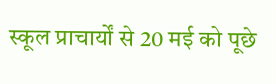स्कूल प्राचार्यों से 20 मई को पूछे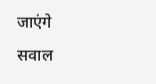जाएंगे सवाल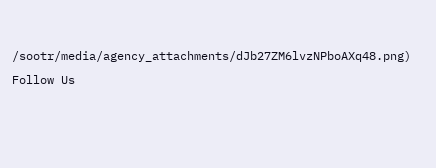/sootr/media/agency_attachments/dJb27ZM6lvzNPboAXq48.png)
Follow Us